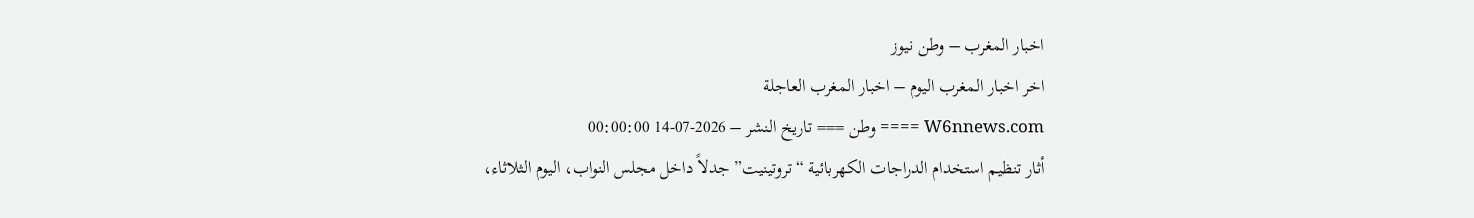اخبار المغرب – وطن نيوز
اخر اخبار المغرب اليوم – اخبار المغرب العاجلة
W6nnews.com ==== وطن === تاريخ النشر – 2026-07-14 00:00:00
أثار تنظيم استخدام الدراجات الكهربائية “تروتينيت” جدلاً داخل مجلس النواب، اليوم الثلاثاء،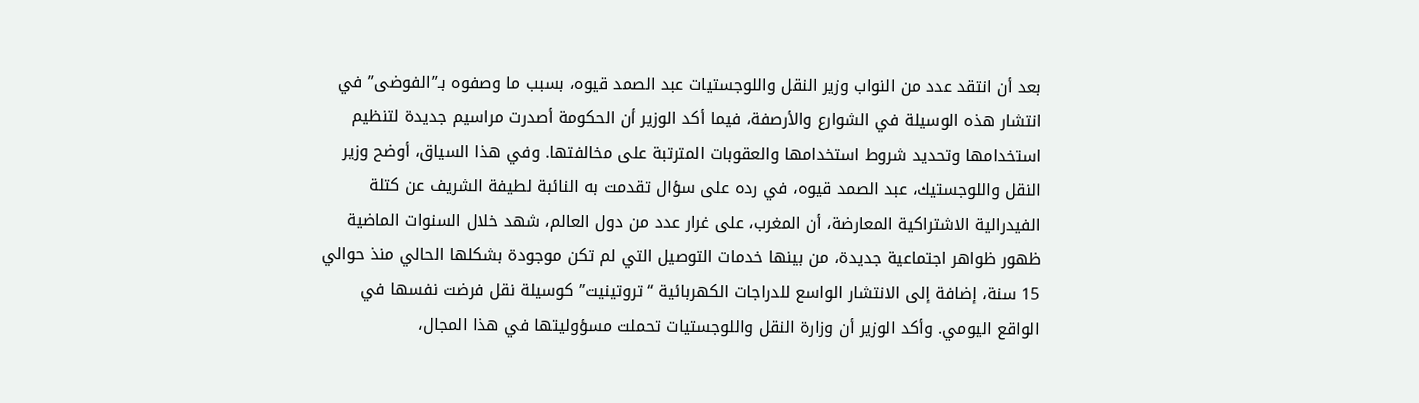بعد أن انتقد عدد من النواب وزير النقل واللوجستيات عبد الصمد قيوه، بسبب ما وصفوه بـ”الفوضى” في انتشار هذه الوسيلة في الشوارع والأرصفة، فيما أكد الوزير أن الحكومة أصدرت مراسيم جديدة لتنظيم استخدامها وتحديد شروط استخدامها والعقوبات المترتبة على مخالفتها. وفي هذا السياق، أوضح وزير النقل واللوجستيك، عبد الصمد قيوه، في رده على سؤال تقدمت به النائبة لطيفة الشريف عن كتلة الفيدرالية الاشتراكية المعارضة، أن المغرب، على غرار عدد من دول العالم، شهد خلال السنوات الماضية ظهور ظواهر اجتماعية جديدة، من بينها خدمات التوصيل التي لم تكن موجودة بشكلها الحالي منذ حوالي 15 سنة، إضافة إلى الانتشار الواسع للدراجات الكهربائية “تروتينيت” كوسيلة نقل فرضت نفسها في الواقع اليومي. وأكد الوزير أن وزارة النقل واللوجستيات تحملت مسؤوليتها في هذا المجال،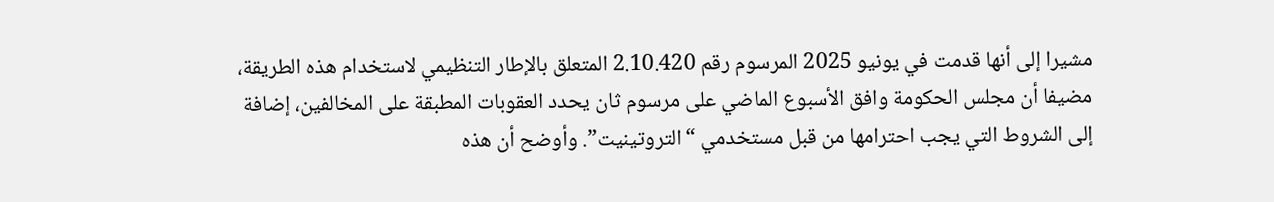مشيرا إلى أنها قدمت في يونيو 2025 المرسوم رقم 2.10.420 المتعلق بالإطار التنظيمي لاستخدام هذه الطريقة، مضيفا أن مجلس الحكومة وافق الأسبوع الماضي على مرسوم ثان يحدد العقوبات المطبقة على المخالفين، إضافة إلى الشروط التي يجب احترامها من قبل مستخدمي “التروتينيت”. وأوضح أن هذه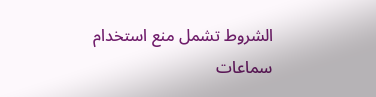الشروط تشمل منع استخدام سماعات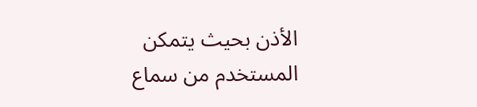الأذن بحيث يتمكن المستخدم من سماع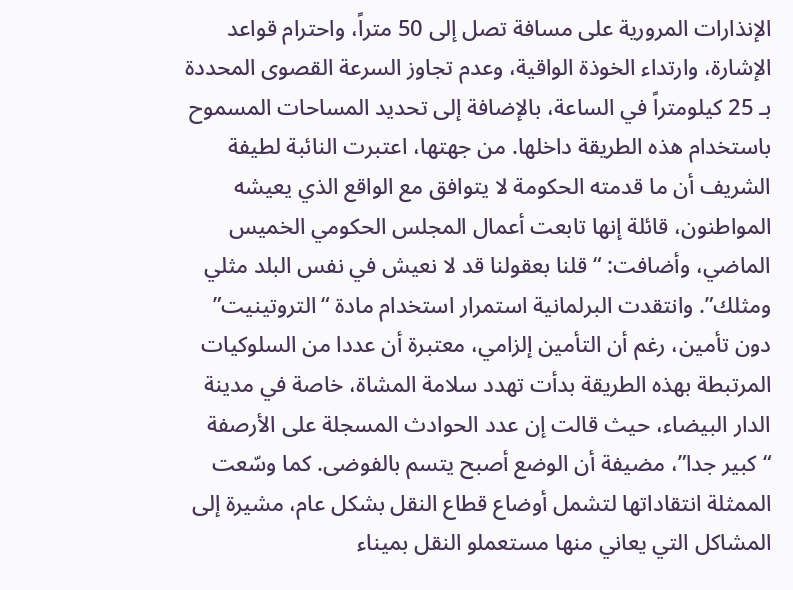الإنذارات المرورية على مسافة تصل إلى 50 متراً، واحترام قواعد الإشارة، وارتداء الخوذة الواقية، وعدم تجاوز السرعة القصوى المحددة بـ 25 كيلومتراً في الساعة، بالإضافة إلى تحديد المساحات المسموح باستخدام هذه الطريقة داخلها. من جهتها، اعتبرت النائبة لطيفة الشريف أن ما قدمته الحكومة لا يتوافق مع الواقع الذي يعيشه المواطنون، قائلة إنها تابعت أعمال المجلس الحكومي الخميس الماضي، وأضافت: “قلنا بعقولنا قد لا نعيش في نفس البلد مثلي ومثلك”. وانتقدت البرلمانية استمرار استخدام مادة “التروتينيت” دون تأمين، رغم أن التأمين إلزامي، معتبرة أن عددا من السلوكيات المرتبطة بهذه الطريقة بدأت تهدد سلامة المشاة، خاصة في مدينة الدار البيضاء، حيث قالت إن عدد الحوادث المسجلة على الأرصفة “كبير جدا”، مضيفة أن الوضع أصبح يتسم بالفوضى. كما وسّعت الممثلة انتقاداتها لتشمل أوضاع قطاع النقل بشكل عام، مشيرة إلى المشاكل التي يعاني منها مستعملو النقل بميناء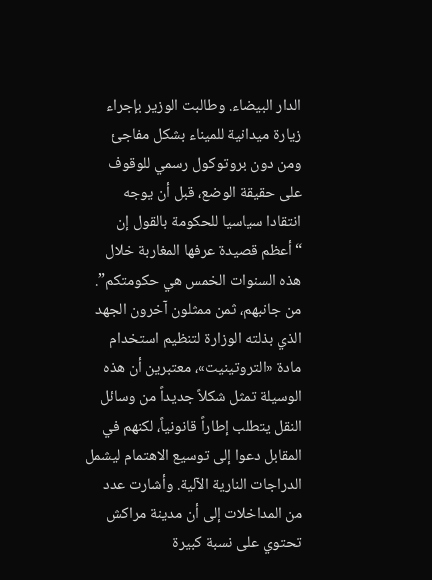الدار البيضاء. وطالبت الوزير بإجراء زيارة ميدانية للميناء بشكل مفاجئ ومن دون بروتوكول رسمي للوقوف على حقيقة الوضع، قبل أن يوجه انتقادا سياسيا للحكومة بالقول إن “أعظم قصيدة عرفها المغاربة خلال هذه السنوات الخمس هي حكومتكم”. من جانبهم، ثمن ممثلون آخرون الجهد الذي بذلته الوزارة لتنظيم استخدام مادة «التروتينيت»، معتبرين أن هذه الوسيلة تمثل شكلاً جديداً من وسائل النقل يتطلب إطاراً قانونياً، لكنهم في المقابل دعوا إلى توسيع الاهتمام ليشمل الدراجات النارية الآلية. وأشارت عدد من المداخلات إلى أن مدينة مراكش تحتوي على نسبة كبيرة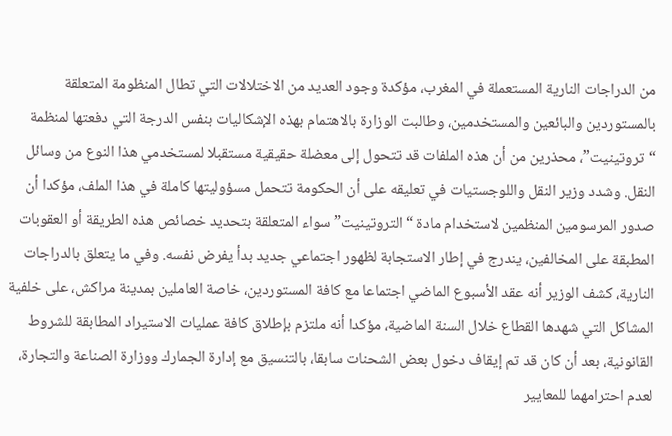من الدراجات النارية المستعملة في المغرب، مؤكدة وجود العديد من الاختلالات التي تطال المنظومة المتعلقة بالمستوردين والبائعين والمستخدمين، وطالبت الوزارة بالاهتمام بهذه الإشكاليات بنفس الدرجة التي دفعتها لمنظمة “تروتينيت”، محذرين من أن هذه الملفات قد تتحول إلى معضلة حقيقية مستقبلا لمستخدمي هذا النوع من وسائل النقل. وشدد وزير النقل واللوجستيات في تعليقه على أن الحكومة تتحمل مسؤوليتها كاملة في هذا الملف، مؤكدا أن صدور المرسومين المنظمين لاستخدام مادة “التروتينيت” سواء المتعلقة بتحديد خصائص هذه الطريقة أو العقوبات المطبقة على المخالفين، يندرج في إطار الاستجابة لظهور اجتماعي جديد بدأ يفرض نفسه. وفي ما يتعلق بالدراجات النارية، كشف الوزير أنه عقد الأسبوع الماضي اجتماعا مع كافة المستوردين، خاصة العاملين بمدينة مراكش، على خلفية المشاكل التي شهدها القطاع خلال السنة الماضية، مؤكدا أنه ملتزم بإطلاق كافة عمليات الاستيراد المطابقة للشروط القانونية، بعد أن كان قد تم إيقاف دخول بعض الشحنات سابقا، بالتنسيق مع إدارة الجمارك ووزارة الصناعة والتجارة، لعدم احترامهما للمعايير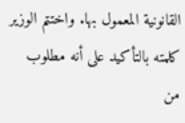القانونية المعمول بها. واختتم الوزير كلمته بالتأكيد على أنه مطلوب من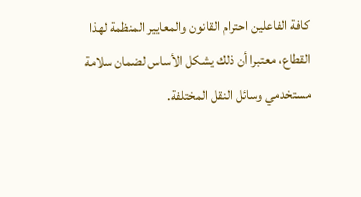كافة الفاعلين احترام القانون والمعايير المنظمة لهذا القطاع، معتبرا أن ذلك يشكل الأساس لضمان سلامة مستخدمي وسائل النقل المختلفة.